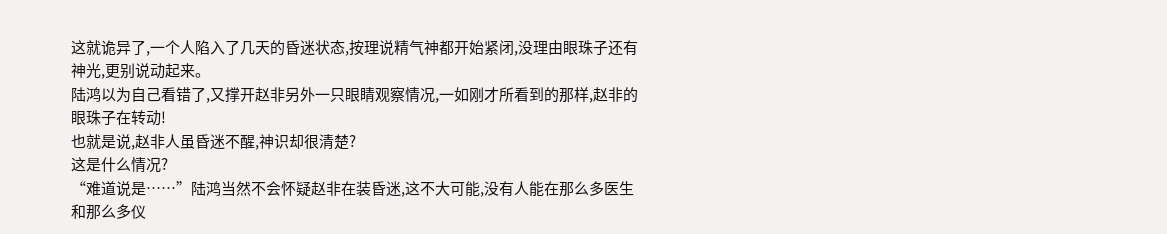这就诡异了,一个人陷入了几天的昏迷状态,按理说精气神都开始紧闭,没理由眼珠子还有神光,更别说动起来。
陆鸿以为自己看错了,又撑开赵非另外一只眼睛观察情况,一如刚才所看到的那样,赵非的眼珠子在转动!
也就是说,赵非人虽昏迷不醒,神识却很清楚?
这是什么情况?
“难道说是……”陆鸿当然不会怀疑赵非在装昏迷,这不大可能,没有人能在那么多医生和那么多仪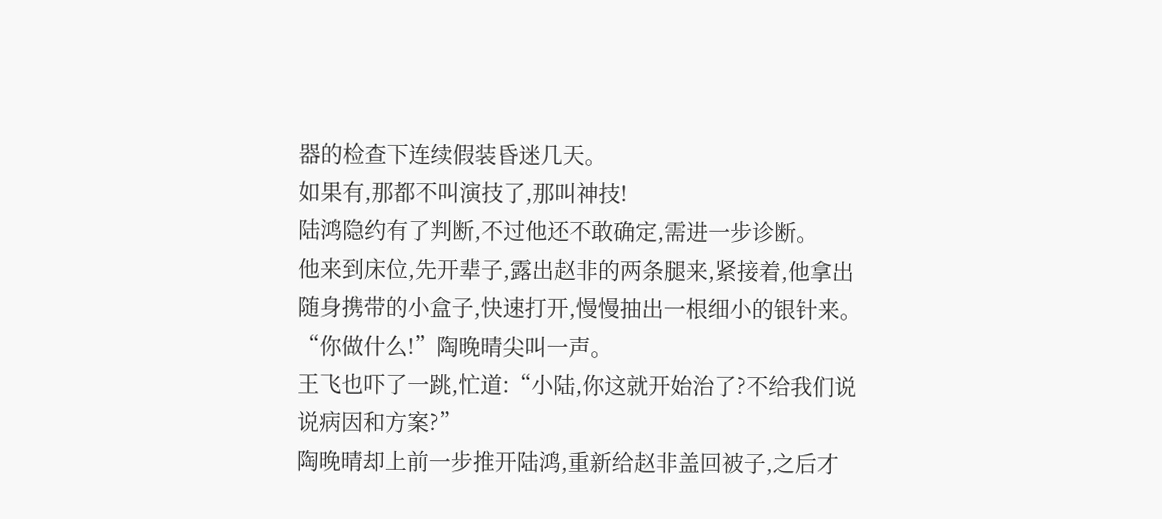器的检查下连续假装昏迷几天。
如果有,那都不叫演技了,那叫神技!
陆鸿隐约有了判断,不过他还不敢确定,需进一步诊断。
他来到床位,先开辈子,露出赵非的两条腿来,紧接着,他拿出随身携带的小盒子,快速打开,慢慢抽出一根细小的银针来。
“你做什么!”陶晚晴尖叫一声。
王飞也吓了一跳,忙道:“小陆,你这就开始治了?不给我们说说病因和方案?”
陶晚晴却上前一步推开陆鸿,重新给赵非盖回被子,之后才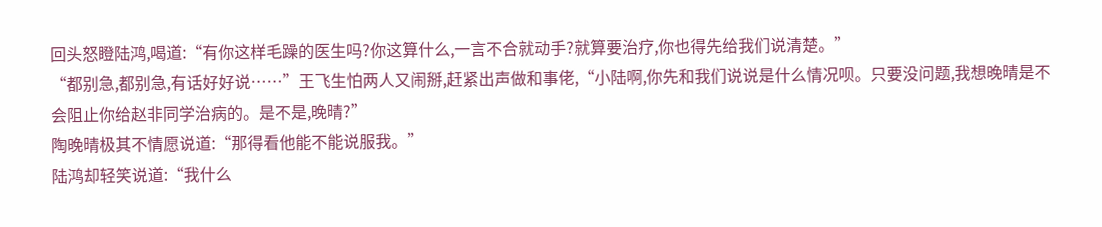回头怒瞪陆鸿,喝道:“有你这样毛躁的医生吗?你这算什么,一言不合就动手?就算要治疗,你也得先给我们说清楚。”
“都别急,都别急,有话好好说……”王飞生怕两人又闹掰,赶紧出声做和事佬,“小陆啊,你先和我们说说是什么情况呗。只要没问题,我想晚晴是不会阻止你给赵非同学治病的。是不是,晚晴?”
陶晚晴极其不情愿说道:“那得看他能不能说服我。”
陆鸿却轻笑说道:“我什么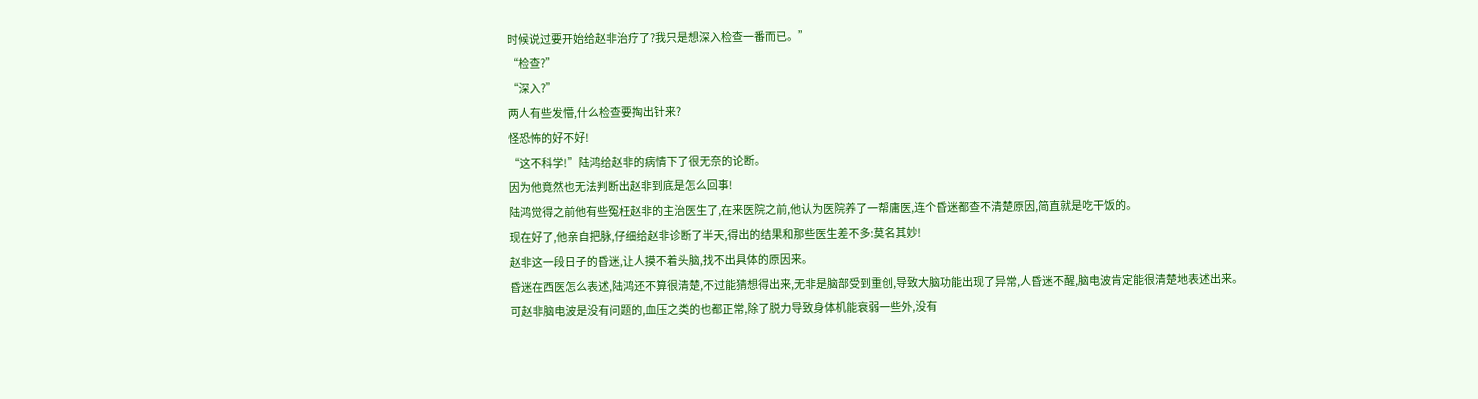时候说过要开始给赵非治疗了?我只是想深入检查一番而已。”
“检查?”
“深入?”
两人有些发懵,什么检查要掏出针来?
怪恐怖的好不好!
“这不科学!”陆鸿给赵非的病情下了很无奈的论断。
因为他竟然也无法判断出赵非到底是怎么回事!
陆鸿觉得之前他有些冤枉赵非的主治医生了,在来医院之前,他认为医院养了一帮庸医,连个昏迷都查不清楚原因,简直就是吃干饭的。
现在好了,他亲自把脉,仔细给赵非诊断了半天,得出的结果和那些医生差不多:莫名其妙!
赵非这一段日子的昏迷,让人摸不着头脑,找不出具体的原因来。
昏迷在西医怎么表述,陆鸿还不算很清楚,不过能猜想得出来,无非是脑部受到重创,导致大脑功能出现了异常,人昏迷不醒,脑电波肯定能很清楚地表述出来。
可赵非脑电波是没有问题的,血压之类的也都正常,除了脱力导致身体机能衰弱一些外,没有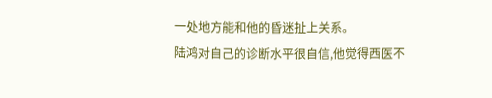一处地方能和他的昏迷扯上关系。
陆鸿对自己的诊断水平很自信,他觉得西医不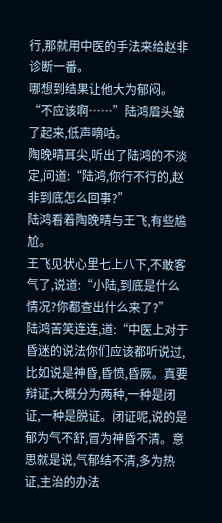行,那就用中医的手法来给赵非诊断一番。
哪想到结果让他大为郁闷。
“不应该啊……”陆鸿眉头皱了起来,低声嘀咕。
陶晚晴耳尖,听出了陆鸿的不淡定,问道:“陆鸿,你行不行的,赵非到底怎么回事?”
陆鸿看着陶晚晴与王飞,有些尴尬。
王飞见状心里七上八下,不敢客气了,说道:“小陆,到底是什么情况?你都查出什么来了?”
陆鸿苦笑连连,道:“中医上对于昏迷的说法你们应该都听说过,比如说是神昏,昏愤,昏厥。真要辩证,大概分为两种,一种是闭证,一种是脱证。闭证呢,说的是郁为气不舒,冒为神昏不清。意思就是说,气郁结不清,多为热证,主治的办法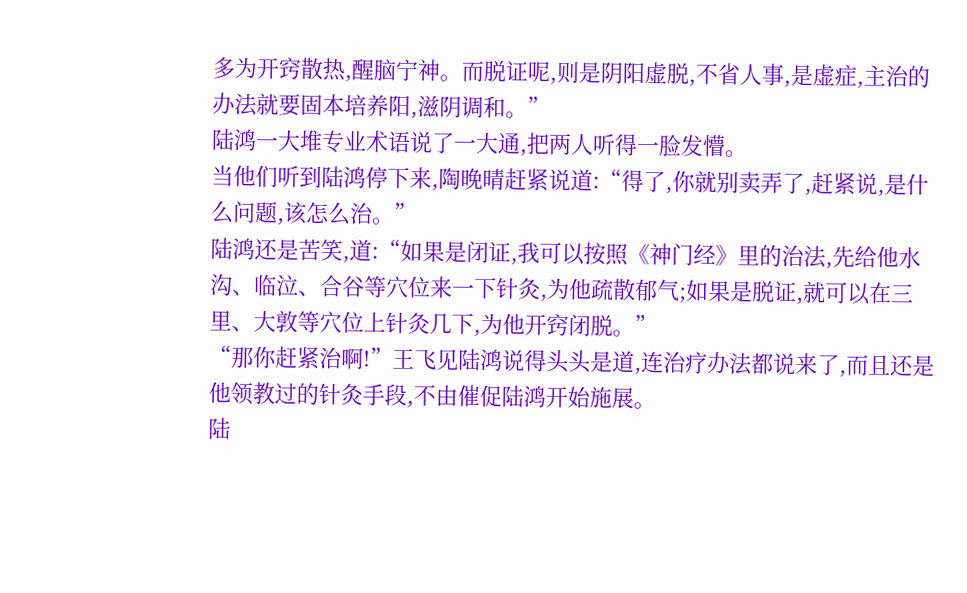多为开窍散热,醒脑宁神。而脱证呢,则是阴阳虚脱,不省人事,是虚症,主治的办法就要固本培养阳,滋阴调和。”
陆鸿一大堆专业术语说了一大通,把两人听得一脸发懵。
当他们听到陆鸿停下来,陶晚晴赶紧说道:“得了,你就别卖弄了,赶紧说,是什么问题,该怎么治。”
陆鸿还是苦笑,道:“如果是闭证,我可以按照《神门经》里的治法,先给他水沟、临泣、合谷等穴位来一下针灸,为他疏散郁气;如果是脱证,就可以在三里、大敦等穴位上针灸几下,为他开窍闭脱。”
“那你赶紧治啊!”王飞见陆鸿说得头头是道,连治疗办法都说来了,而且还是他领教过的针灸手段,不由催促陆鸿开始施展。
陆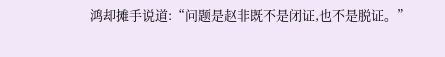鸿却摊手说道:“问题是赵非既不是闭证,也不是脱证。”